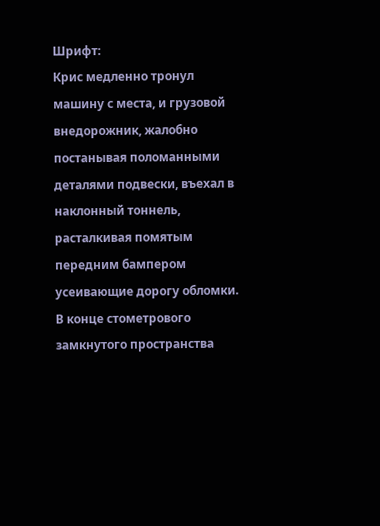Шрифт:
Крис медленно тронул машину с места, и грузовой внедорожник, жалобно постанывая поломанными деталями подвески, въехал в наклонный тоннель, расталкивая помятым передним бампером усеивающие дорогу обломки.
В конце стометрового замкнутого пространства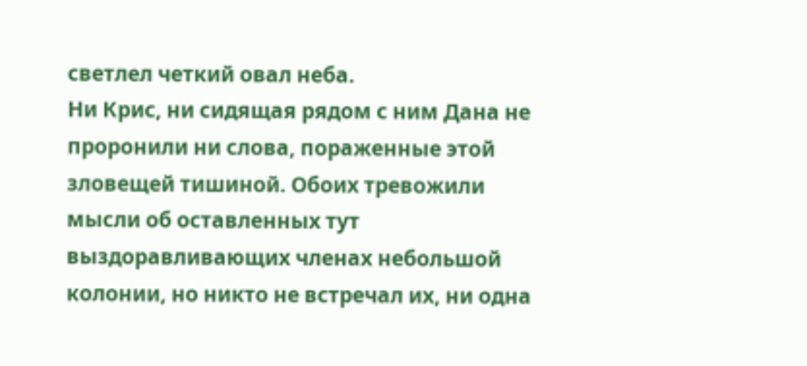светлел четкий овал неба.
Ни Крис, ни сидящая рядом с ним Дана не проронили ни слова, пораженные этой зловещей тишиной. Обоих тревожили мысли об оставленных тут выздоравливающих членах небольшой колонии, но никто не встречал их, ни одна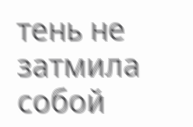тень не затмила собой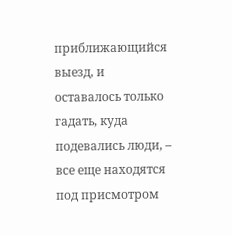приближающийся выезд, и оставалось только гадать, куда подевались люди, – все еще находятся под присмотром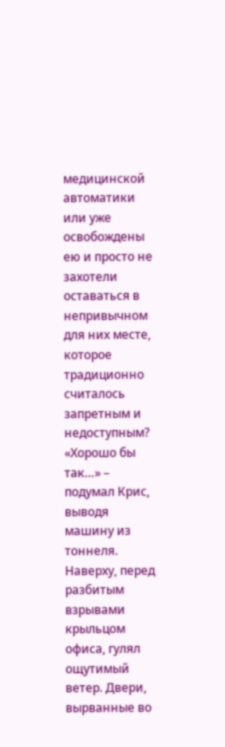медицинской автоматики или уже освобождены ею и просто не захотели оставаться в непривычном для них месте, которое традиционно считалось запретным и недоступным?
«Хорошо бы так…» – подумал Крис, выводя машину из тоннеля.
Наверху, перед разбитым взрывами крыльцом офиса, гулял ощутимый ветер. Двери, вырванные во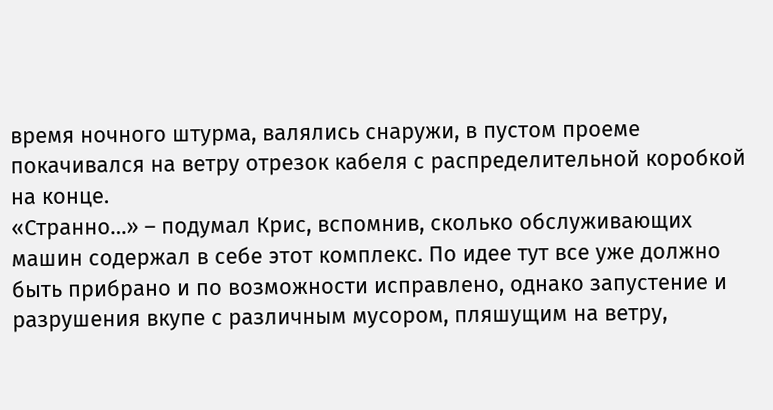время ночного штурма, валялись снаружи, в пустом проеме покачивался на ветру отрезок кабеля с распределительной коробкой на конце.
«Странно…» – подумал Крис, вспомнив, сколько обслуживающих машин содержал в себе этот комплекс. По идее тут все уже должно быть прибрано и по возможности исправлено, однако запустение и разрушения вкупе с различным мусором, пляшущим на ветру,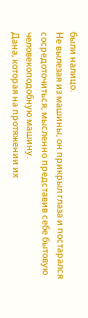были налицо.
Не вылезая из машины, он прикрыл глаза и постарался сосредоточиться, мысленно представив себе бытовую человекоподобную машину.
Дана, которая на протяжении их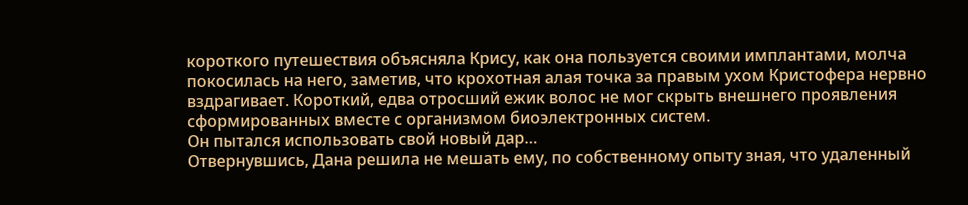короткого путешествия объясняла Крису, как она пользуется своими имплантами, молча покосилась на него, заметив, что крохотная алая точка за правым ухом Кристофера нервно вздрагивает. Короткий, едва отросший ежик волос не мог скрыть внешнего проявления сформированных вместе с организмом биоэлектронных систем.
Он пытался использовать свой новый дар…
Отвернувшись, Дана решила не мешать ему, по собственному опыту зная, что удаленный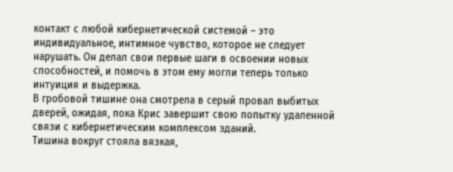контакт с любой кибернетической системой – это индивидуальное, интимное чувство, которое не следует нарушать. Он делал свои первые шаги в освоении новых способностей, и помочь в этом ему могли теперь только интуиция и выдержка.
В гробовой тишине она смотрела в серый провал выбитых дверей, ожидая, пока Крис завершит свою попытку удаленной связи с кибернетическим комплексом зданий.
Тишина вокруг стояла вязкая,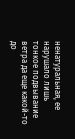ненатуральная, ее нарушало лишь тонкое подвывание ветра да еще какой-то до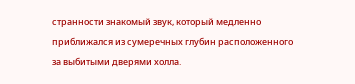странности знакомый звук, который медленно приближался из сумеречных глубин расположенного за выбитыми дверями холла.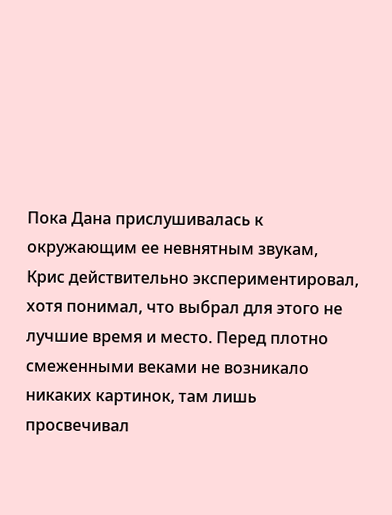Пока Дана прислушивалась к окружающим ее невнятным звукам, Крис действительно экспериментировал, хотя понимал, что выбрал для этого не лучшие время и место. Перед плотно смеженными веками не возникало никаких картинок, там лишь просвечивал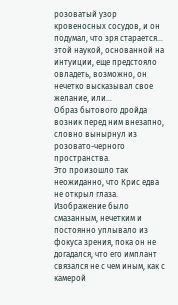розоватый узор кровеносных сосудов, и он подумал, что зря старается… этой наукой, основанной на интуиции, еще предстояло овладеть, возможно, он нечетко высказывал свое желание, или…
Образ бытового дройда возник перед ним внезапно, словно вынырнул из розовато-черного пространства.
Это произошло так неожиданно, что Крис едва не открыл глаза.
Изображение было смазанным, нечетким и постоянно уплывало из фокуса зрения, пока он не догадался, что его имплант связался не с чем иным, как с камерой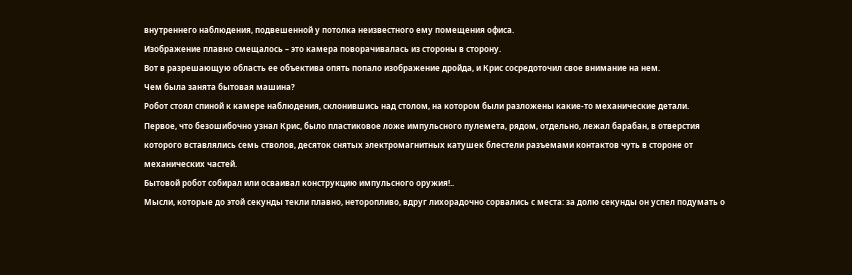внутреннего наблюдения, подвешенной у потолка неизвестного ему помещения офиса.
Изображение плавно смещалось – это камера поворачивалась из стороны в сторону.
Вот в разрешающую область ее объектива опять попало изображение дройда, и Крис сосредоточил свое внимание на нем.
Чем была занята бытовая машина?
Робот стоял спиной к камере наблюдения, склонившись над столом, на котором были разложены какие-то механические детали.
Первое, что безошибочно узнал Крис, было пластиковое ложе импульсного пулемета, рядом, отдельно, лежал барабан, в отверстия которого вставлялись семь стволов, десяток снятых электромагнитных катушек блестели разъемами контактов чуть в стороне от механических частей.
Бытовой робот собирал или осваивал конструкцию импульсного оружия!..
Мысли, которые до этой секунды текли плавно, неторопливо, вдруг лихорадочно сорвались с места: за долю секунды он успел подумать о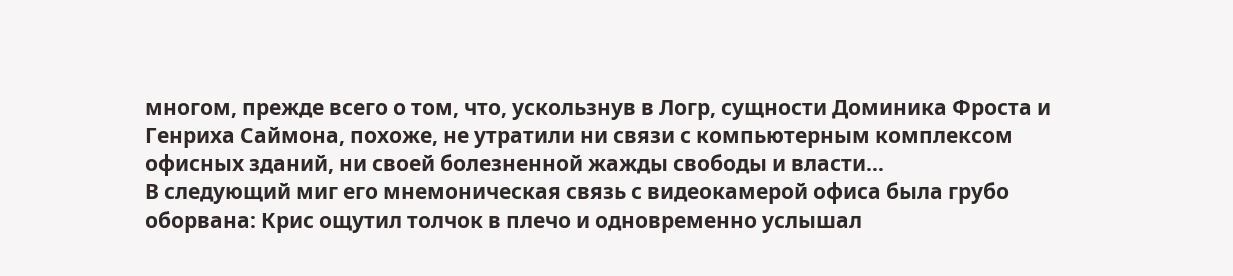многом, прежде всего о том, что, ускользнув в Логр, сущности Доминика Фроста и Генриха Саймона, похоже, не утратили ни связи с компьютерным комплексом офисных зданий, ни своей болезненной жажды свободы и власти…
В следующий миг его мнемоническая связь с видеокамерой офиса была грубо оборвана: Крис ощутил толчок в плечо и одновременно услышал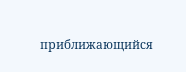приближающийся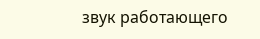звук работающего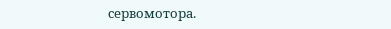сервомотора.